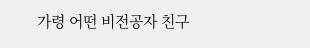가령 어떤 비전공자 친구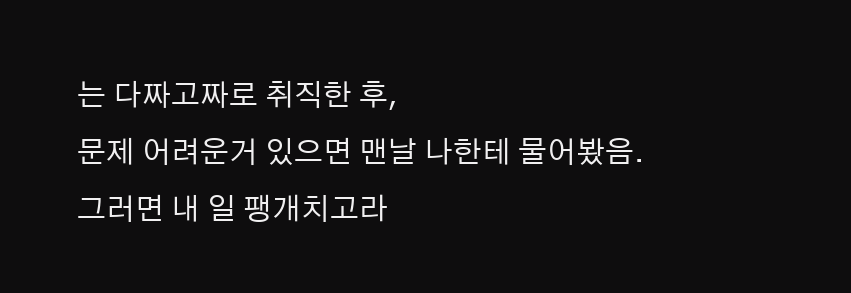는 다짜고짜로 취직한 후,
문제 어려운거 있으면 맨날 나한테 물어봤음.
그러면 내 일 팽개치고라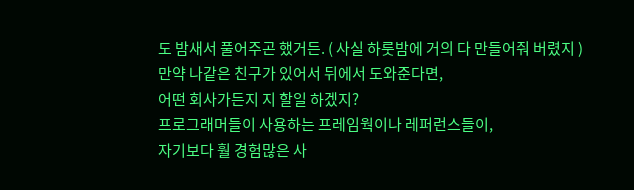도 밤새서 풀어주곤 했거든. ( 사실 하룻밤에 거의 다 만들어줘 버렸지 )
만약 나같은 친구가 있어서 뒤에서 도와준다면,
어떤 회사가든지 지 할일 하겠지?
프로그래머들이 사용하는 프레임웍이나 레퍼런스들이,
자기보다 훨 경험많은 사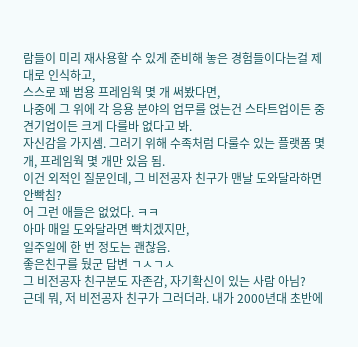람들이 미리 재사용할 수 있게 준비해 놓은 경험들이다는걸 제대로 인식하고,
스스로 꽤 범용 프레임웍 몇 개 써봤다면,
나중에 그 위에 각 응용 분야의 업무를 얹는건 스타트업이든 중견기업이든 크게 다를바 없다고 봐.
자신감을 가지셈. 그러기 위해 수족처럼 다룰수 있는 플랫폼 몇 개, 프레임웍 몇 개만 있음 됨.
이건 외적인 질문인데, 그 비전공자 친구가 맨날 도와달라하면 안빡침?
어 그런 애들은 없었다. ㅋㅋ
아마 매일 도와달라면 빡치겠지만,
일주일에 한 번 정도는 괜찮음.
좋은친구를 뒀군 답변 ㄱㅅㄱㅅ
그 비전공자 친구분도 자존감, 자기확신이 있는 사람 아님?
근데 뭐, 저 비전공자 친구가 그러더라. 내가 2000년대 초반에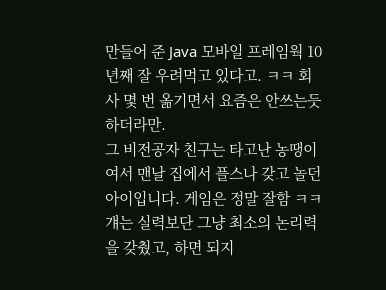만들어 준 Java 모바일 프레임웍 10년째 잘 우려먹고 있다고. ㅋㅋ 회사 몇 번 옮기면서 요즘은 안쓰는듯 하더라만.
그 비전공자 친구는 타고난 농땡이여서 맨날 집에서 플스나 갖고 놀던 아이입니다. 게임은 정말 잘함 ㅋㅋ
걔는 실력보단 그냥 최소의 논리력을 갖췄고, 하면 되지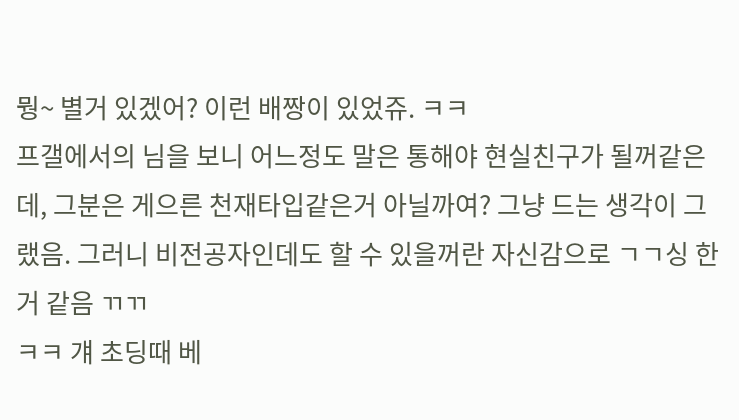뭥~ 별거 있겠어? 이런 배짱이 있었쥬. ㅋㅋ
프갤에서의 님을 보니 어느정도 말은 통해야 현실친구가 될꺼같은데, 그분은 게으른 천재타입같은거 아닐까여? 그냥 드는 생각이 그랬음. 그러니 비전공자인데도 할 수 있을꺼란 자신감으로 ㄱㄱ싱 한거 같음 ㄲㄲ
ㅋㅋ 걔 초딩때 베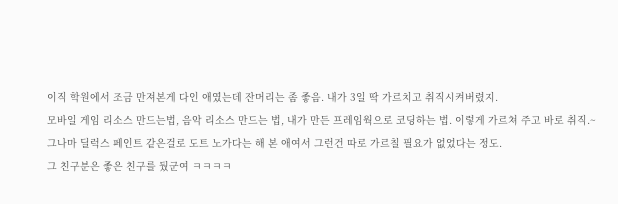이직 학원에서 조금 만져본게 다인 애였는데 잔머리는 좀 좋음. 내가 3일 딱 가르치고 취직시켜버렸지.
모바일 게임 리소스 만드는법, 음악 리소스 만드는 법, 내가 만든 프레임웍으로 코딩하는 법. 이렇게 가르쳐 주고 바로 취직.~
그나마 딜럭스 페인트 같은걸로 도트 노가다는 해 본 애여서 그런건 따로 가르칠 필요가 없었다는 정도.
그 친구분은 좋은 친구를 뒀군여 ㅋㅋㅋㅋ